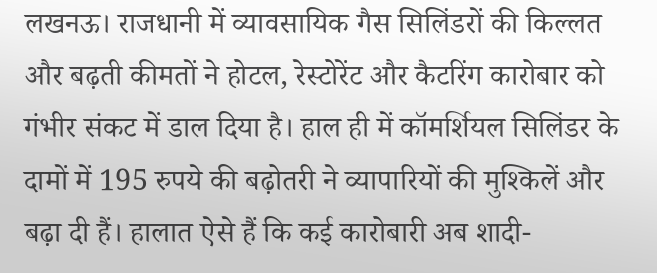लखनऊ। राजधानी में व्यावसायिक गैस सिलिंडरों की किल्लत और बढ़ती कीमतों ने होटल, रेस्टोरेंट और कैटरिंग कारोबार को गंभीर संकट में डाल दिया है। हाल ही में कॉमर्शियल सिलिंडर के दामों में 195 रुपये की बढ़ोतरी ने व्यापारियों की मुश्किलें और बढ़ा दी हैं। हालात ऐसे हैं कि कई कारोबारी अब शादी-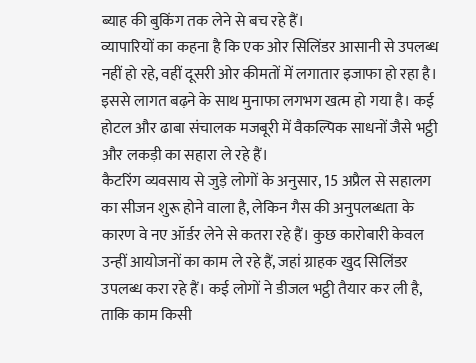ब्याह की बुकिंग तक लेने से बच रहे हैं।
व्यापारियों का कहना है कि एक ओर सिलिंडर आसानी से उपलब्ध नहीं हो रहे, वहीं दूसरी ओर कीमतों में लगातार इजाफा हो रहा है। इससे लागत बढ़ने के साथ मुनाफा लगभग खत्म हो गया है। कई होटल और ढाबा संचालक मजबूरी में वैकल्पिक साधनों जैसे भट्ठी और लकड़ी का सहारा ले रहे हैं।
कैटरिंग व्यवसाय से जुड़े लोगों के अनुसार, 15 अप्रैल से सहालग का सीजन शुरू होने वाला है, लेकिन गैस की अनुपलब्धता के कारण वे नए ऑर्डर लेने से कतरा रहे हैं। कुछ कारोबारी केवल उन्हीं आयोजनों का काम ले रहे हैं, जहां ग्राहक खुद सिलिंडर उपलब्ध करा रहे हैं। कई लोगों ने डीजल भट्ठी तैयार कर ली है, ताकि काम किसी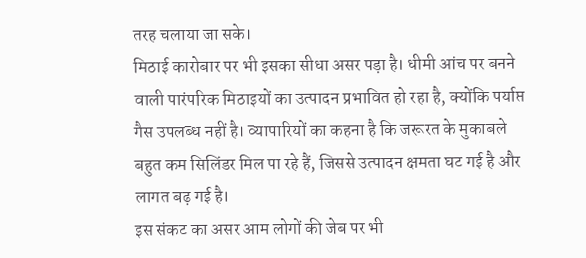तरह चलाया जा सके।
मिठाई कारोबार पर भी इसका सीधा असर पड़ा है। धीमी आंच पर बनने वाली पारंपरिक मिठाइयों का उत्पादन प्रभावित हो रहा है, क्योंकि पर्याप्त गैस उपलब्ध नहीं है। व्यापारियों का कहना है कि जरूरत के मुकाबले बहुत कम सिलिंडर मिल पा रहे हैं, जिससे उत्पादन क्षमता घट गई है और लागत बढ़ गई है।
इस संकट का असर आम लोगों की जेब पर भी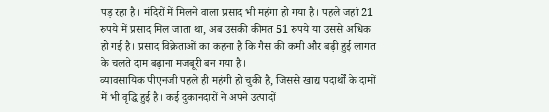पड़ रहा है। मंदिरों में मिलने वाला प्रसाद भी महंगा हो गया है। पहले जहां 21 रुपये में प्रसाद मिल जाता था, अब उसकी कीमत 51 रुपये या उससे अधिक हो गई है। प्रसाद विक्रेताओं का कहना है कि गैस की कमी और बढ़ी हुई लागत के चलते दाम बढ़ाना मजबूरी बन गया है।
व्यावसायिक पीएनजी पहले ही महंगी हो चुकी है, जिससे खाद्य पदार्थों के दामों में भी वृद्धि हुई है। कई दुकानदारों ने अपने उत्पादों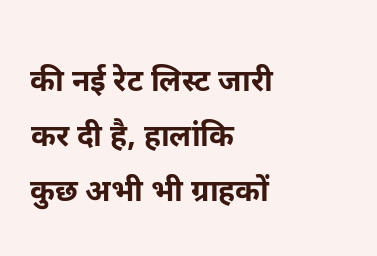की नई रेट लिस्ट जारी कर दी है, हालांकि कुछ अभी भी ग्राहकों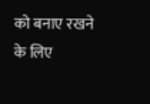को बनाए रखने के लिए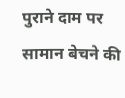पुराने दाम पर सामान बेचने की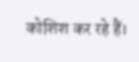कोशिश कर रहे हैं।